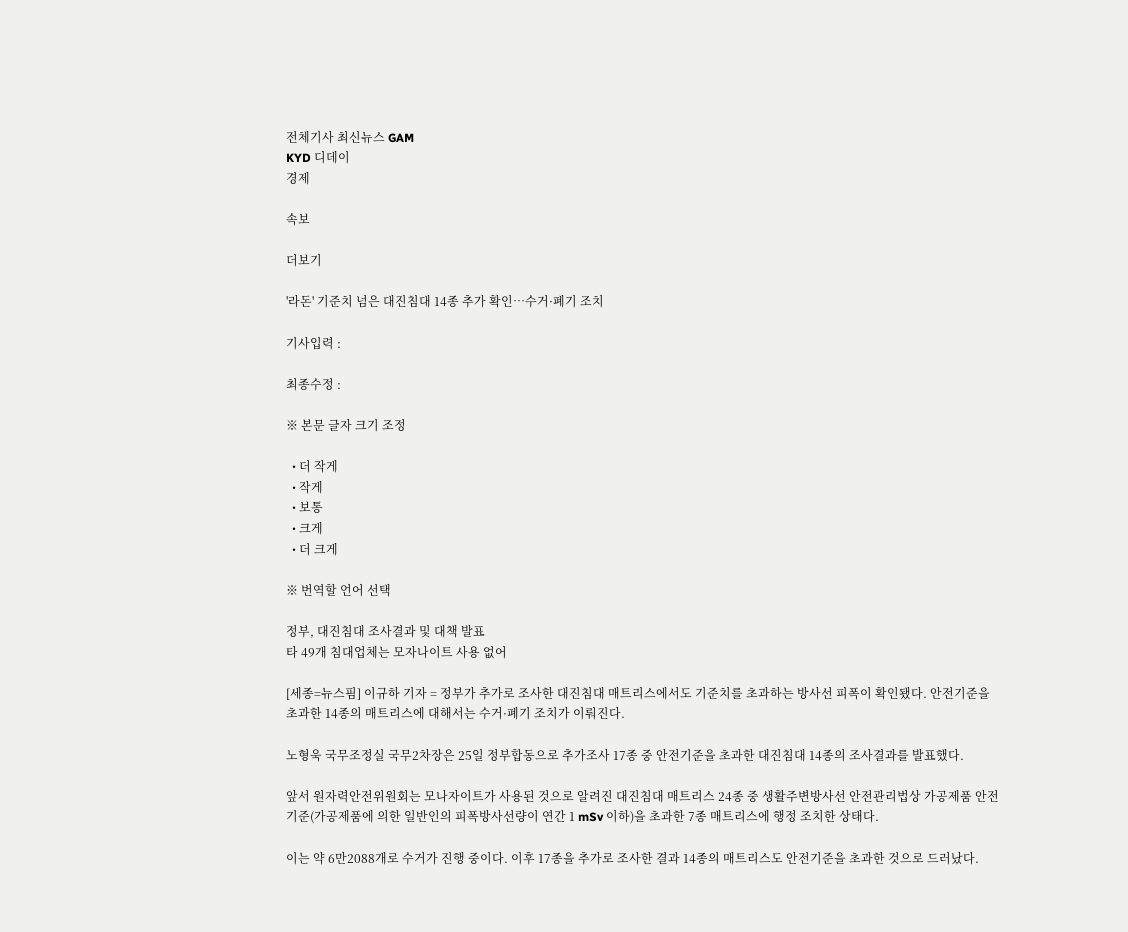전체기사 최신뉴스 GAM
KYD 디데이
경제

속보

더보기

'라돈' 기준치 넘은 대진침대 14종 추가 확인…수거·폐기 조치

기사입력 :

최종수정 :

※ 본문 글자 크기 조정

  • 더 작게
  • 작게
  • 보통
  • 크게
  • 더 크게

※ 번역할 언어 선택

정부, 대진침대 조사결과 및 대책 발표
타 49개 침대업체는 모자나이트 사용 없어

[세종=뉴스핌] 이규하 기자 = 정부가 추가로 조사한 대진침대 매트리스에서도 기준치를 초과하는 방사선 피폭이 확인됐다. 안전기준을 초과한 14종의 매트리스에 대해서는 수거·폐기 조치가 이뤄진다.

노형욱 국무조정실 국무2차장은 25일 정부합동으로 추가조사 17종 중 안전기준을 초과한 대진침대 14종의 조사결과를 발표했다.

앞서 원자력안전위원회는 모나자이트가 사용된 것으로 알려진 대진침대 매트리스 24종 중 생활주변방사선 안전관리법상 가공제품 안전기준(가공제품에 의한 일반인의 피폭방사선량이 연간 1 mSv 이하)을 초과한 7종 매트리스에 행정 조치한 상태다.

이는 약 6만2088개로 수거가 진행 중이다. 이후 17종을 추가로 조사한 결과 14종의 매트리스도 안전기준을 초과한 것으로 드러났다.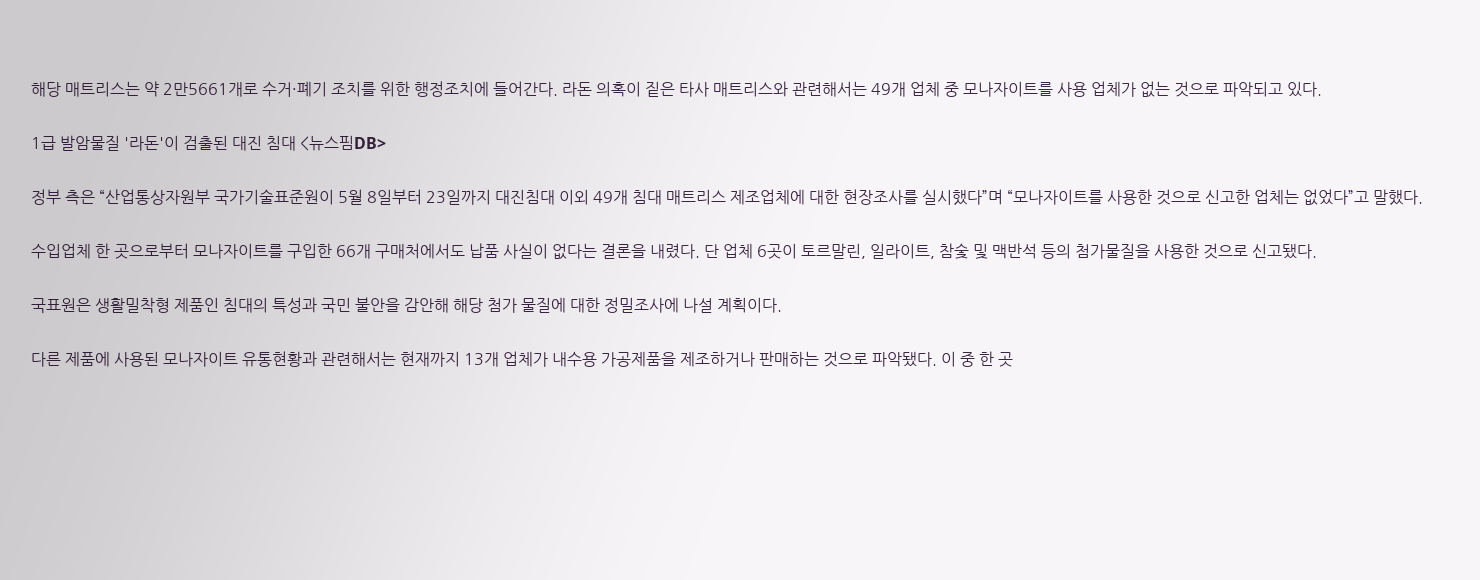해당 매트리스는 약 2만5661개로 수거·폐기 조치를 위한 행정조치에 들어간다. 라돈 의혹이 짙은 타사 매트리스와 관련해서는 49개 업체 중 모나자이트를 사용 업체가 없는 것으로 파악되고 있다.

1급 발암물질 '라돈'이 검출된 대진 침대 <뉴스핌DB>

정부 측은 “산업통상자원부 국가기술표준원이 5월 8일부터 23일까지 대진침대 이외 49개 침대 매트리스 제조업체에 대한 현장조사를 실시했다”며 “모나자이트를 사용한 것으로 신고한 업체는 없었다”고 말했다.

수입업체 한 곳으로부터 모나자이트를 구입한 66개 구매처에서도 납품 사실이 없다는 결론을 내렸다. 단 업체 6곳이 토르말린, 일라이트, 참숯 및 맥반석 등의 첨가물질을 사용한 것으로 신고됐다.

국표원은 생활밀착형 제품인 침대의 특성과 국민 불안을 감안해 해당 첨가 물질에 대한 정밀조사에 나설 계획이다.

다른 제품에 사용된 모나자이트 유통현황과 관련해서는 현재까지 13개 업체가 내수용 가공제품을 제조하거나 판매하는 것으로 파악됐다. 이 중 한 곳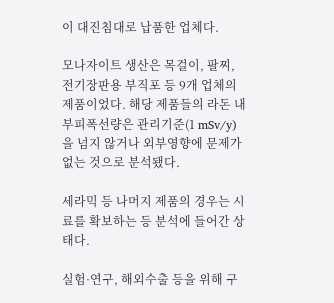이 대진침대로 납품한 업체다.

모나자이트 생산은 목걸이, 팔찌, 전기장판용 부직포 등 9개 업체의 제품이었다. 해당 제품들의 라돈 내부피폭선량은 관리기준(1 mSv/y)을 넘지 않거나 외부영향에 문제가 없는 것으로 분석됐다.

세라믹 등 나머지 제품의 경우는 시료를 확보하는 등 분석에 들어간 상태다.

실험·연구, 해외수출 등을 위해 구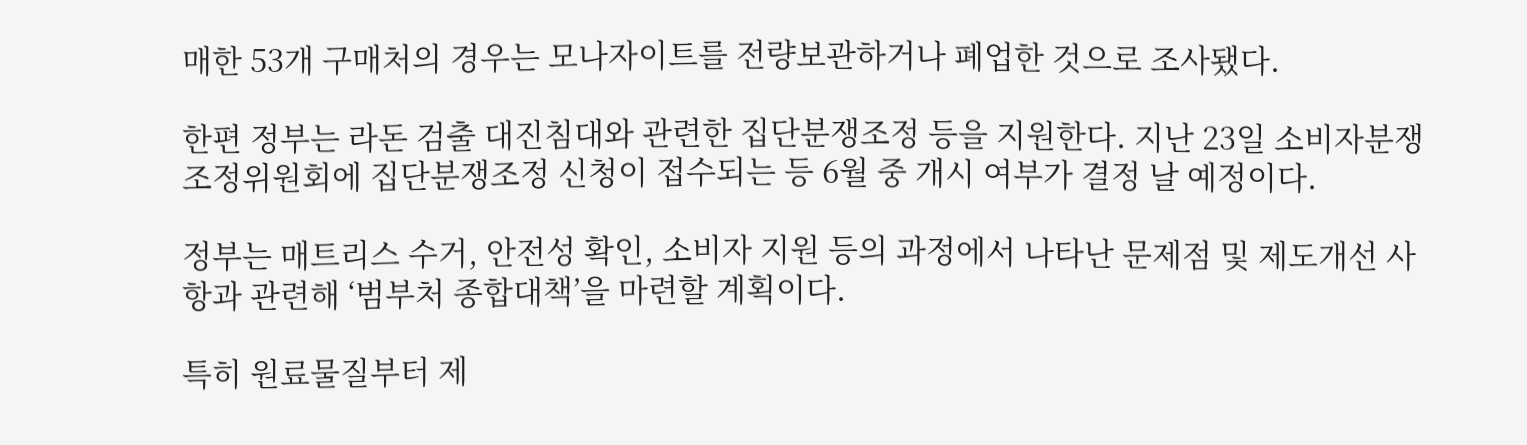매한 53개 구매처의 경우는 모나자이트를 전량보관하거나 폐업한 것으로 조사됐다.

한편 정부는 라돈 검출 대진침대와 관련한 집단분쟁조정 등을 지원한다. 지난 23일 소비자분쟁조정위원회에 집단분쟁조정 신청이 접수되는 등 6월 중 개시 여부가 결정 날 예정이다.

정부는 매트리스 수거, 안전성 확인, 소비자 지원 등의 과정에서 나타난 문제점 및 제도개선 사항과 관련해 ‘범부처 종합대책’을 마련할 계획이다.

특히 원료물질부터 제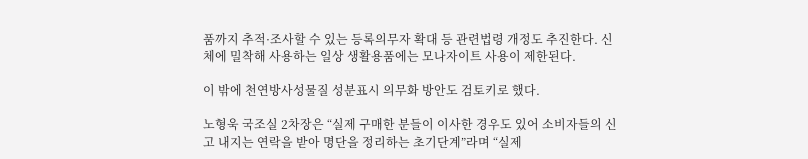품까지 추적·조사할 수 있는 등록의무자 확대 등 관련법령 개정도 추진한다. 신체에 밀착해 사용하는 일상 생활용품에는 모나자이트 사용이 제한된다.

이 밖에 천연방사성물질 성분표시 의무화 방안도 검토키로 했다.

노형욱 국조실 2차장은 “실제 구매한 분들이 이사한 경우도 있어 소비자들의 신고 내지는 연락을 받아 명단을 정리하는 초기단계”라며 “실제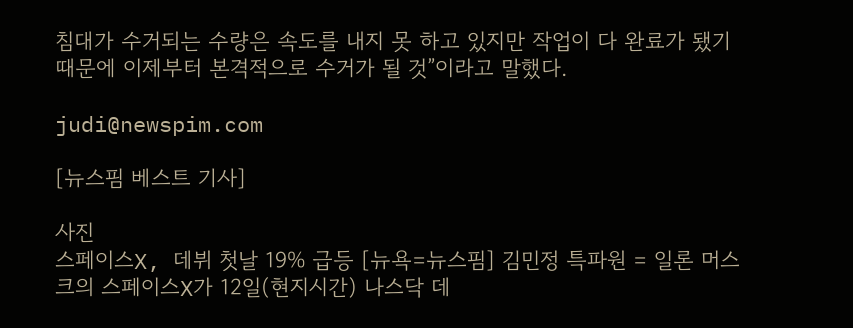침대가 수거되는 수량은 속도를 내지 못 하고 있지만 작업이 다 완료가 됐기 때문에 이제부터 본격적으로 수거가 될 것”이라고 말했다.

judi@newspim.com

[뉴스핌 베스트 기사]

사진
스페이스X, 데뷔 첫날 19% 급등 [뉴욕=뉴스핌] 김민정 특파원 = 일론 머스크의 스페이스X가 12일(현지시간) 나스닥 데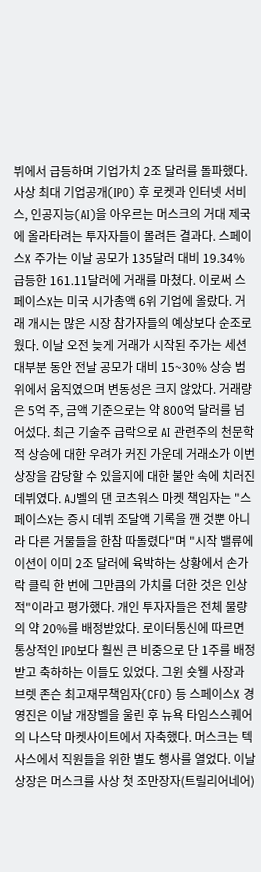뷔에서 급등하며 기업가치 2조 달러를 돌파했다. 사상 최대 기업공개(IPO) 후 로켓과 인터넷 서비스, 인공지능(AI)을 아우르는 머스크의 거대 제국에 올라타려는 투자자들이 몰려든 결과다. 스페이스X 주가는 이날 공모가 135달러 대비 19.34% 급등한 161.11달러에 거래를 마쳤다. 이로써 스페이스X는 미국 시가총액 6위 기업에 올랐다. 거래 개시는 많은 시장 참가자들의 예상보다 순조로웠다. 이날 오전 늦게 거래가 시작된 주가는 세션 대부분 동안 전날 공모가 대비 15~30% 상승 범위에서 움직였으며 변동성은 크지 않았다. 거래량은 5억 주, 금액 기준으로는 약 800억 달러를 넘어섰다. 최근 기술주 급락으로 AI 관련주의 천문학적 상승에 대한 우려가 커진 가운데 거래소가 이번 상장을 감당할 수 있을지에 대한 불안 속에 치러진 데뷔였다. AJ벨의 댄 코츠워스 마켓 책임자는 "스페이스X는 증시 데뷔 조달액 기록을 깬 것뿐 아니라 다른 거물들을 한참 따돌렸다"며 "시작 밸류에이션이 이미 2조 달러에 육박하는 상황에서 손가락 클릭 한 번에 그만큼의 가치를 더한 것은 인상적"이라고 평가했다. 개인 투자자들은 전체 물량의 약 20%를 배정받았다. 로이터통신에 따르면 통상적인 IPO보다 훨씬 큰 비중으로 단 1주를 배정받고 축하하는 이들도 있었다. 그윈 숏웰 사장과 브렛 존슨 최고재무책임자(CFO) 등 스페이스X 경영진은 이날 개장벨을 울린 후 뉴욕 타임스스퀘어의 나스닥 마켓사이트에서 자축했다. 머스크는 텍사스에서 직원들을 위한 별도 행사를 열었다. 이날 상장은 머스크를 사상 첫 조만장자(트릴리어네어)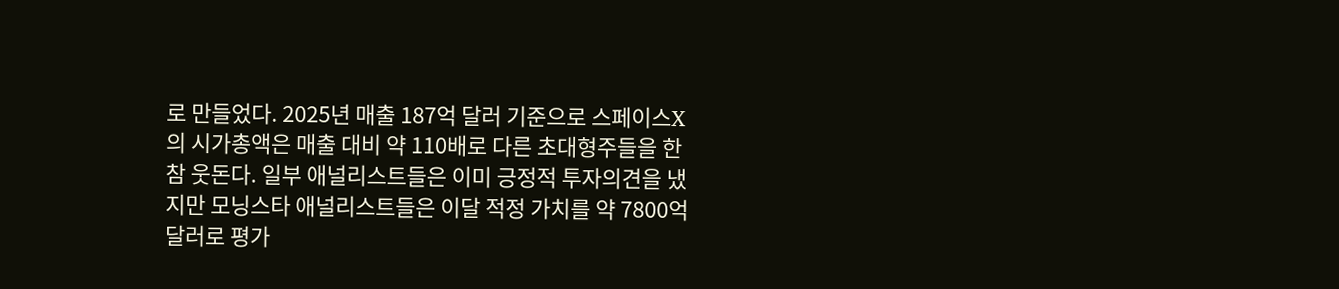로 만들었다. 2025년 매출 187억 달러 기준으로 스페이스X의 시가총액은 매출 대비 약 110배로 다른 초대형주들을 한참 웃돈다. 일부 애널리스트들은 이미 긍정적 투자의견을 냈지만 모닝스타 애널리스트들은 이달 적정 가치를 약 7800억 달러로 평가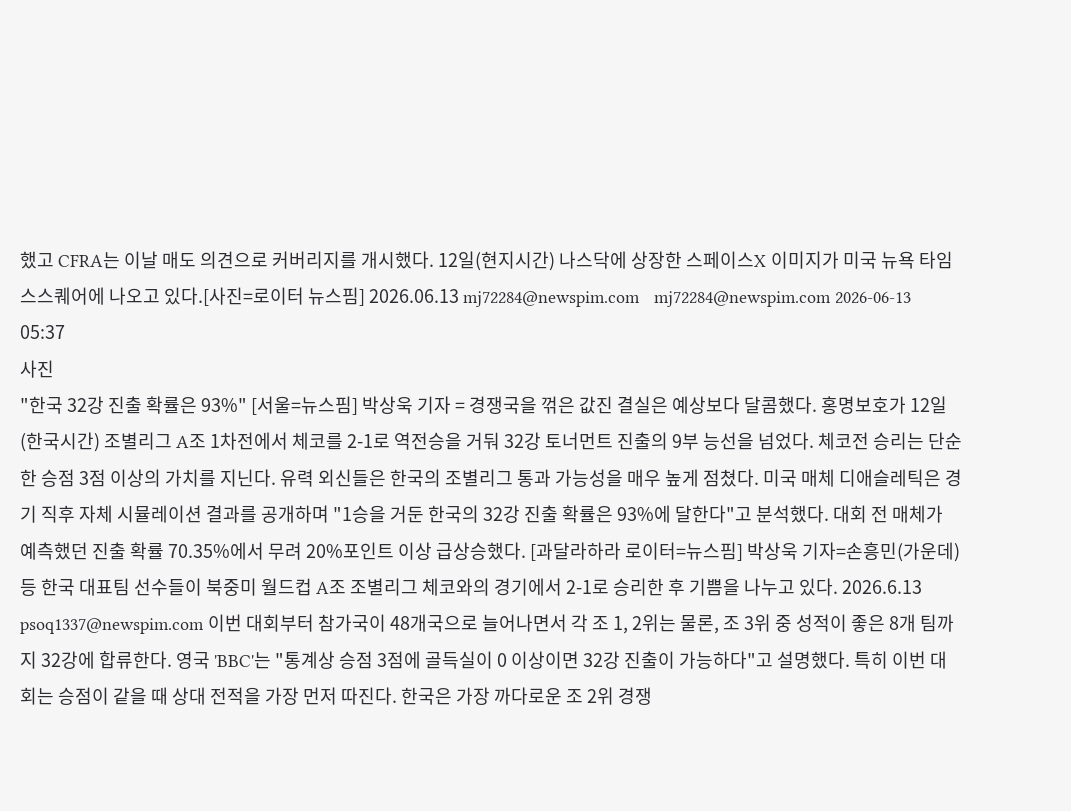했고 CFRA는 이날 매도 의견으로 커버리지를 개시했다. 12일(현지시간) 나스닥에 상장한 스페이스X 이미지가 미국 뉴욕 타임스스퀘어에 나오고 있다.[사진=로이터 뉴스핌] 2026.06.13 mj72284@newspim.com   mj72284@newspim.com 2026-06-13 05:37
사진
"한국 32강 진출 확률은 93%" [서울=뉴스핌] 박상욱 기자 = 경쟁국을 꺾은 값진 결실은 예상보다 달콤했다. 홍명보호가 12일(한국시간) 조별리그 A조 1차전에서 체코를 2-1로 역전승을 거둬 32강 토너먼트 진출의 9부 능선을 넘었다. 체코전 승리는 단순한 승점 3점 이상의 가치를 지닌다. 유력 외신들은 한국의 조별리그 통과 가능성을 매우 높게 점쳤다. 미국 매체 디애슬레틱은 경기 직후 자체 시뮬레이션 결과를 공개하며 "1승을 거둔 한국의 32강 진출 확률은 93%에 달한다"고 분석했다. 대회 전 매체가 예측했던 진출 확률 70.35%에서 무려 20%포인트 이상 급상승했다. [과달라하라 로이터=뉴스핌] 박상욱 기자=손흥민(가운데) 등 한국 대표팀 선수들이 북중미 월드컵 A조 조별리그 체코와의 경기에서 2-1로 승리한 후 기쁨을 나누고 있다. 2026.6.13 psoq1337@newspim.com 이번 대회부터 참가국이 48개국으로 늘어나면서 각 조 1, 2위는 물론, 조 3위 중 성적이 좋은 8개 팀까지 32강에 합류한다. 영국 'BBC'는 "통계상 승점 3점에 골득실이 0 이상이면 32강 진출이 가능하다"고 설명했다. 특히 이번 대회는 승점이 같을 때 상대 전적을 가장 먼저 따진다. 한국은 가장 까다로운 조 2위 경쟁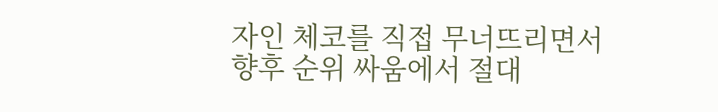자인 체코를 직접 무너뜨리면서 향후 순위 싸움에서 절대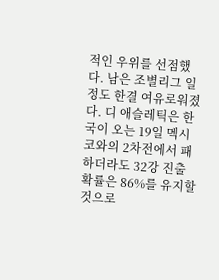적인 우위를 선점했다. 남은 조별리그 일정도 한결 여유로워졌다. 디 애슬레틱은 한국이 오는 19일 멕시코와의 2차전에서 패하더라도 32강 진출 확률은 86%를 유지할 것으로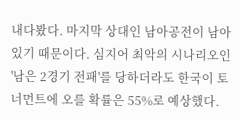내다봤다. 마지막 상대인 남아공전이 남아있기 때문이다. 심지어 최악의 시나리오인 '남은 2경기 전패'를 당하더라도 한국이 토너먼트에 오를 확률은 55%로 예상했다.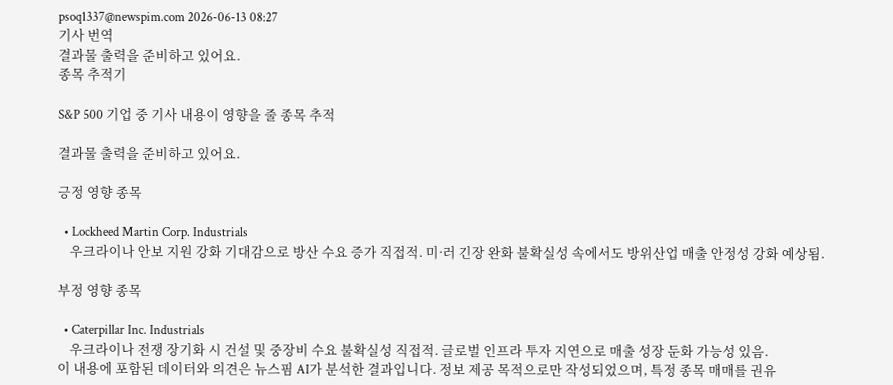psoq1337@newspim.com 2026-06-13 08:27
기사 번역
결과물 출력을 준비하고 있어요.
종목 추적기

S&P 500 기업 중 기사 내용이 영향을 줄 종목 추적

결과물 출력을 준비하고 있어요.

긍정 영향 종목

  • Lockheed Martin Corp. Industrials
    우크라이나 안보 지원 강화 기대감으로 방산 수요 증가 직접적. 미·러 긴장 완화 불확실성 속에서도 방위산업 매출 안정성 강화 예상됨.

부정 영향 종목

  • Caterpillar Inc. Industrials
    우크라이나 전쟁 장기화 시 건설 및 중장비 수요 불확실성 직접적. 글로벌 인프라 투자 지연으로 매출 성장 둔화 가능성 있음.
이 내용에 포함된 데이터와 의견은 뉴스핌 AI가 분석한 결과입니다. 정보 제공 목적으로만 작성되었으며, 특정 종목 매매를 권유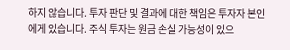하지 않습니다. 투자 판단 및 결과에 대한 책임은 투자자 본인에게 있습니다. 주식 투자는 원금 손실 가능성이 있으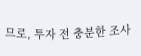므로, 투자 전 충분한 조사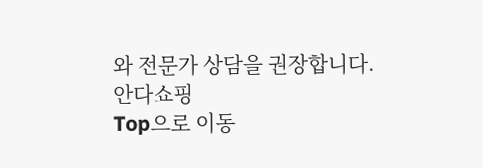와 전문가 상담을 권장합니다.
안다쇼핑
Top으로 이동